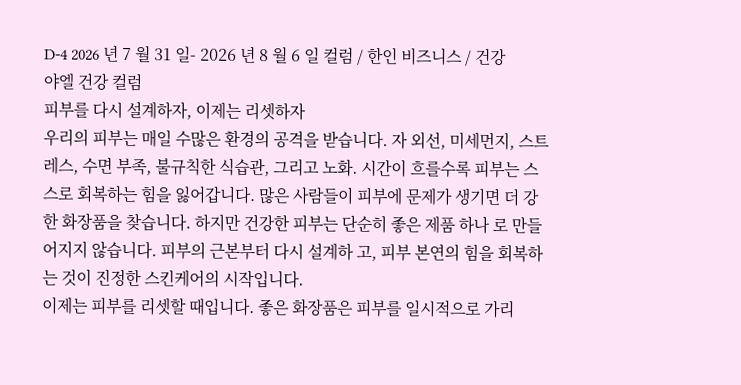D-4 2026 년 7 월 31 일- 2026 년 8 월 6 일 컬럼 / 한인 비즈니스 / 건강
야엘 건강 컬럼
피부를 다시 설계하자, 이제는 리셋하자
우리의 피부는 매일 수많은 환경의 공격을 받습니다. 자 외선, 미세먼지, 스트레스, 수면 부족, 불규칙한 식습관, 그리고 노화. 시간이 흐를수록 피부는 스스로 회복하는 힘을 잃어갑니다. 많은 사람들이 피부에 문제가 생기면 더 강한 화장품을 찾습니다. 하지만 건강한 피부는 단순히 좋은 제품 하나 로 만들어지지 않습니다. 피부의 근본부터 다시 설계하 고, 피부 본연의 힘을 회복하는 것이 진정한 스킨케어의 시작입니다.
이제는 피부를 리셋할 때입니다. 좋은 화장품은 피부를 일시적으로 가리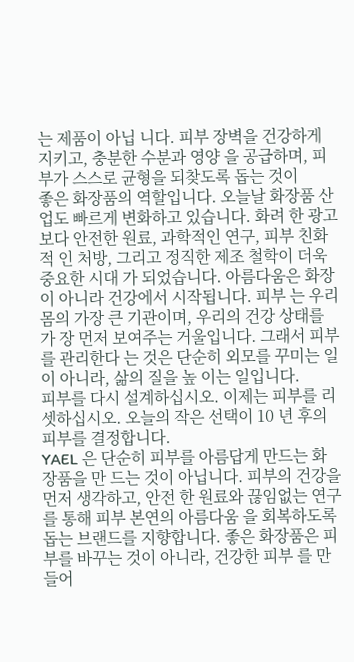는 제품이 아닙 니다. 피부 장벽을 건강하게 지키고, 충분한 수분과 영양 을 공급하며, 피부가 스스로 균형을 되찾도록 돕는 것이
좋은 화장품의 역할입니다. 오늘날 화장품 산업도 빠르게 변화하고 있습니다. 화려 한 광고보다 안전한 원료, 과학적인 연구, 피부 친화적 인 처방, 그리고 정직한 제조 철학이 더욱 중요한 시대 가 되었습니다. 아름다움은 화장이 아니라 건강에서 시작됩니다. 피부 는 우리 몸의 가장 큰 기관이며, 우리의 건강 상태를 가 장 먼저 보여주는 거울입니다. 그래서 피부를 관리한다 는 것은 단순히 외모를 꾸미는 일이 아니라, 삶의 질을 높 이는 일입니다.
피부를 다시 설계하십시오. 이제는 피부를 리셋하십시오. 오늘의 작은 선택이 10 년 후의 피부를 결정합니다.
YAEL 은 단순히 피부를 아름답게 만드는 화장품을 만 드는 것이 아닙니다. 피부의 건강을 먼저 생각하고, 안전 한 원료와 끊임없는 연구를 통해 피부 본연의 아름다움 을 회복하도록 돕는 브랜드를 지향합니다. 좋은 화장품은 피부를 바꾸는 것이 아니라, 건강한 피부 를 만들어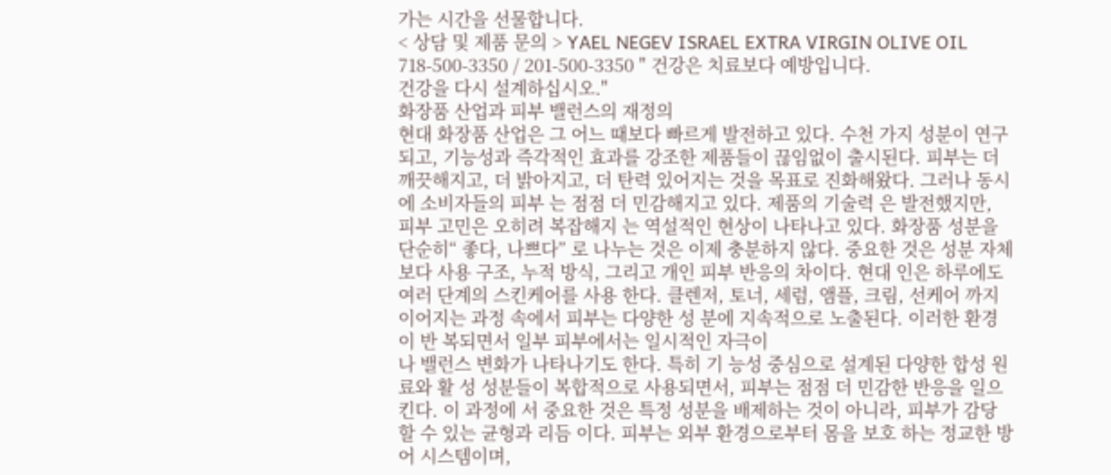가는 시간을 선물합니다.
< 상담 및 제품 문의 > YAEL NEGEV ISRAEL EXTRA VIRGIN OLIVE OIL
718-500-3350 / 201-500-3350 " 건강은 치료보다 예방입니다.
건강을 다시 설계하십시오."
화장품 산업과 피부 밸런스의 재정의
현대 화장품 산업은 그 어느 때보다 빠르게 발전하고 있다. 수천 가지 성분이 연구되고, 기능성과 즉각적인 효과를 강조한 제품들이 끊임없이 출시된다. 피부는 더 깨끗해지고, 더 밝아지고, 더 탄력 있어지는 것을 목표로 진화해왔다. 그러나 동시에 소비자들의 피부 는 점점 더 민감해지고 있다. 제품의 기술력 은 발전했지만, 피부 고민은 오히려 복잡해지 는 역설적인 현상이 나타나고 있다. 화장품 성분을 단순히“ 좋다, 나쁘다” 로 나누는 것은 이제 충분하지 않다. 중요한 것은 성분 자체보다 사용 구조, 누적 방식, 그리고 개인 피부 반응의 차이다. 현대 인은 하루에도 여러 단계의 스킨케어를 사용 한다. 클렌저, 토너, 세럼, 앰플, 크림, 선케어 까지 이어지는 과정 속에서 피부는 다양한 성 분에 지속적으로 노출된다. 이러한 환경이 반 복되면서 일부 피부에서는 일시적인 자극이
나 밸런스 변화가 나타나기도 한다. 특히 기 능성 중심으로 설계된 다양한 합성 원료와 활 성 성분들이 복합적으로 사용되면서, 피부는 점점 더 민감한 반응을 일으킨다. 이 과정에 서 중요한 것은 특정 성분을 배제하는 것이 아니라, 피부가 감당할 수 있는 균형과 리듬 이다. 피부는 외부 환경으로부터 몸을 보호 하는 정교한 방어 시스템이며,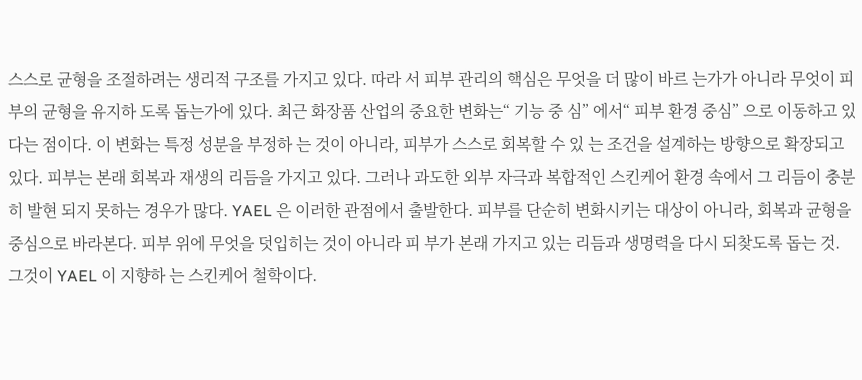스스로 균형을 조절하려는 생리적 구조를 가지고 있다. 따라 서 피부 관리의 핵심은 무엇을 더 많이 바르 는가가 아니라 무엇이 피부의 균형을 유지하 도록 돕는가에 있다. 최근 화장품 산업의 중요한 변화는“ 기능 중 심” 에서“ 피부 환경 중심” 으로 이동하고 있 다는 점이다. 이 변화는 특정 성분을 부정하 는 것이 아니라, 피부가 스스로 회복할 수 있 는 조건을 설계하는 방향으로 확장되고 있다. 피부는 본래 회복과 재생의 리듬을 가지고 있다. 그러나 과도한 외부 자극과 복합적인 스킨케어 환경 속에서 그 리듬이 충분히 발현 되지 못하는 경우가 많다. YAEL 은 이러한 관점에서 출발한다. 피부를 단순히 변화시키는 대상이 아니라, 회복과 균형을 중심으로 바라본다. 피부 위에 무엇을 덧입히는 것이 아니라 피 부가 본래 가지고 있는 리듬과 생명력을 다시 되찾도록 돕는 것. 그것이 YAEL 이 지향하 는 스킨케어 철학이다.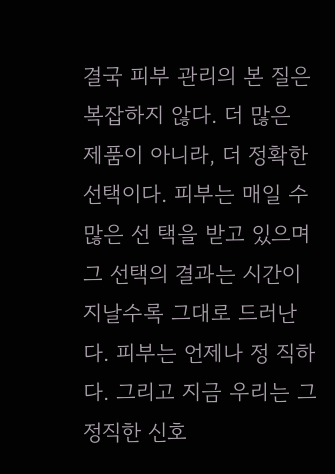결국 피부 관리의 본 질은 복잡하지 않다. 더 많은 제품이 아니라, 더 정확한 선택이다. 피부는 매일 수많은 선 택을 받고 있으며 그 선택의 결과는 시간이 지날수록 그대로 드러난다. 피부는 언제나 정 직하다. 그리고 지금 우리는 그 정직한 신호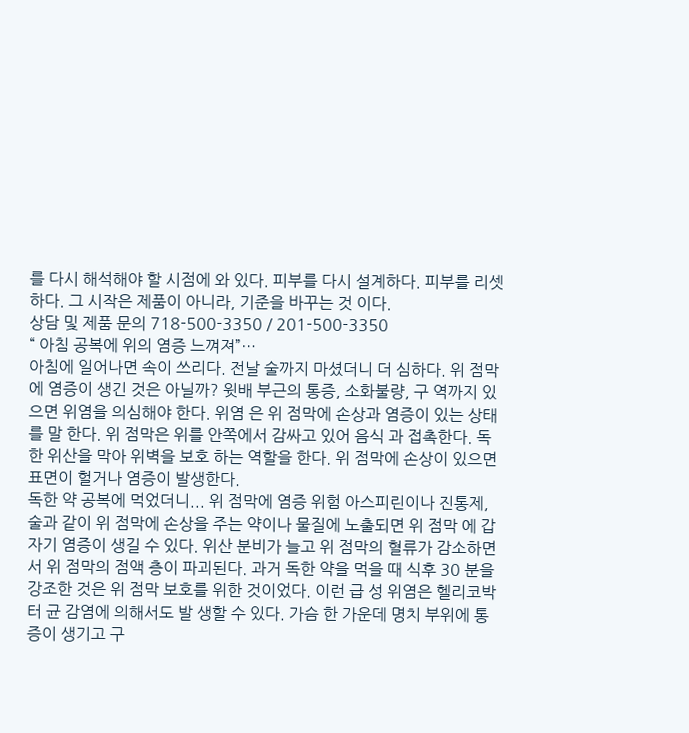를 다시 해석해야 할 시점에 와 있다. 피부를 다시 설계하다. 피부를 리셋하다. 그 시작은 제품이 아니라, 기준을 바꾸는 것 이다.
상담 및 제품 문의 718-500-3350 / 201-500-3350
“ 아침 공복에 위의 염증 느껴져”…
아침에 일어나면 속이 쓰리다. 전날 술까지 마셨더니 더 심하다. 위 점막에 염증이 생긴 것은 아닐까? 윗배 부근의 통증, 소화불량, 구 역까지 있으면 위염을 의심해야 한다. 위염 은 위 점막에 손상과 염증이 있는 상태를 말 한다. 위 점막은 위를 안쪽에서 감싸고 있어 음식 과 접촉한다. 독한 위산을 막아 위벽을 보호 하는 역할을 한다. 위 점막에 손상이 있으면 표면이 헐거나 염증이 발생한다.
독한 약 공복에 먹었더니... 위 점막에 염증 위험 아스피린이나 진통제, 술과 같이 위 점막에 손상을 주는 약이나 물질에 노출되면 위 점막 에 갑자기 염증이 생길 수 있다. 위산 분비가 늘고 위 점막의 혈류가 감소하면서 위 점막의 점액 층이 파괴된다. 과거 독한 약을 먹을 때 식후 30 분을 강조한 것은 위 점막 보호를 위한 것이었다. 이런 급 성 위염은 헬리코박터 균 감염에 의해서도 발 생할 수 있다. 가슴 한 가운데 명치 부위에 통 증이 생기고 구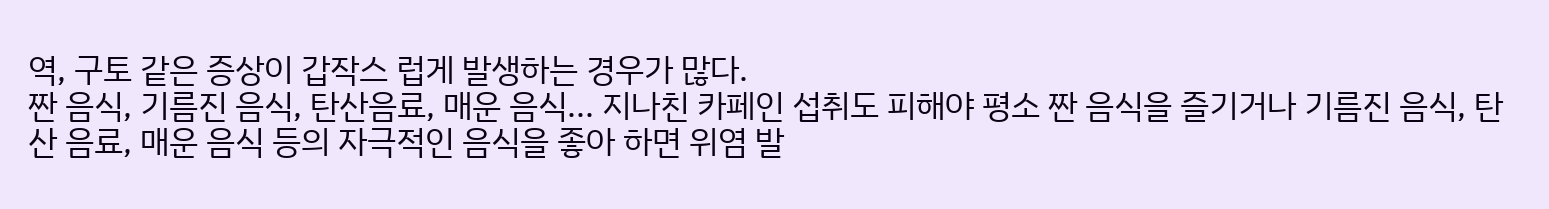역, 구토 같은 증상이 갑작스 럽게 발생하는 경우가 많다.
짠 음식, 기름진 음식, 탄산음료, 매운 음식... 지나친 카페인 섭취도 피해야 평소 짠 음식을 즐기거나 기름진 음식, 탄산 음료, 매운 음식 등의 자극적인 음식을 좋아 하면 위염 발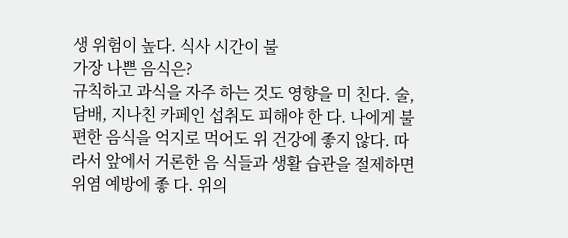생 위험이 높다. 식사 시간이 불
가장 나쁜 음식은?
규칙하고 과식을 자주 하는 것도 영향을 미 친다. 술, 담배, 지나친 카페인 섭취도 피해야 한 다. 나에게 불편한 음식을 억지로 먹어도 위 건강에 좋지 않다. 따라서 앞에서 거론한 음 식들과 생활 습관을 절제하면 위염 예방에 좋 다. 위의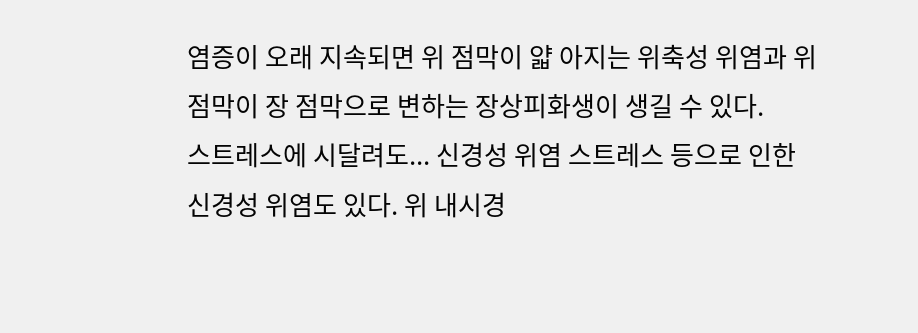염증이 오래 지속되면 위 점막이 얇 아지는 위축성 위염과 위 점막이 장 점막으로 변하는 장상피화생이 생길 수 있다.
스트레스에 시달려도... 신경성 위염 스트레스 등으로 인한 신경성 위염도 있다. 위 내시경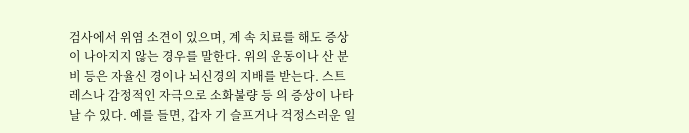검사에서 위염 소견이 있으며, 계 속 치료를 해도 증상이 나아지지 않는 경우를 말한다. 위의 운동이나 산 분비 등은 자율신 경이나 뇌신경의 지배를 받는다. 스트레스나 감정적인 자극으로 소화불량 등 의 증상이 나타날 수 있다. 예를 들면, 갑자 기 슬프거나 걱정스러운 일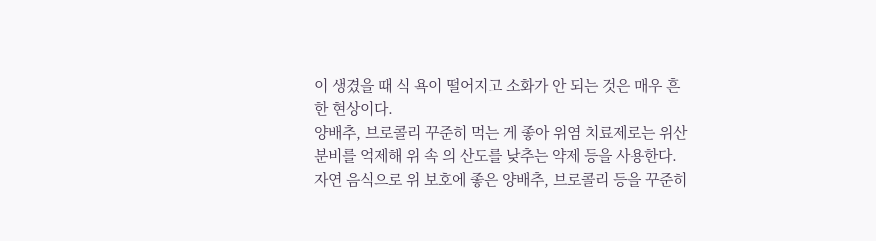이 생겼을 때 식 욕이 떨어지고 소화가 안 되는 것은 매우 흔 한 현상이다.
양배추, 브로콜리 꾸준히 먹는 게 좋아 위염 치료제로는 위산 분비를 억제해 위 속 의 산도를 낮추는 약제 등을 사용한다. 자연 음식으로 위 보호에 좋은 양배추, 브로콜리 등을 꾸준히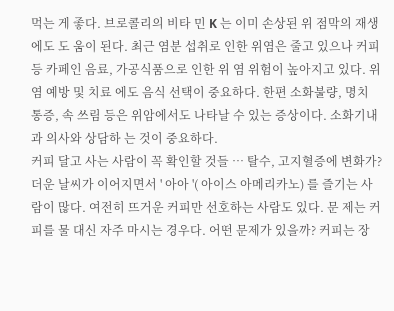먹는 게 좋다. 브로콜리의 비타 민 K 는 이미 손상된 위 점막의 재생에도 도 움이 된다. 최근 염분 섭취로 인한 위염은 줄고 있으나 커피 등 카페인 음료, 가공식품으로 인한 위 염 위험이 높아지고 있다. 위염 예방 및 치료 에도 음식 선택이 중요하다. 한편 소화불량, 명치 통증, 속 쓰림 등은 위암에서도 나타날 수 있는 증상이다. 소화기내과 의사와 상담하 는 것이 중요하다.
커피 달고 사는 사람이 꼭 확인할 것들 … 탈수, 고지혈증에 변화가?
더운 날씨가 이어지면서 ' 아아 '( 아이스 아메리카노) 를 즐기는 사람이 많다. 여전히 뜨거운 커피만 선호하는 사람도 있다. 문 제는 커피를 물 대신 자주 마시는 경우다. 어떤 문제가 있을까? 커피는 장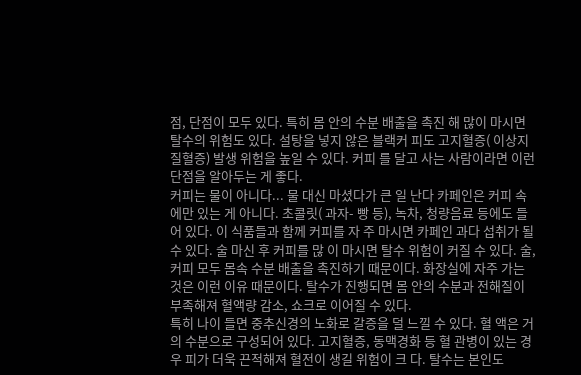점, 단점이 모두 있다. 특히 몸 안의 수분 배출을 촉진 해 많이 마시면 탈수의 위험도 있다. 설탕을 넣지 않은 블랙커 피도 고지혈증( 이상지질혈증) 발생 위험을 높일 수 있다. 커피 를 달고 사는 사람이라면 이런 단점을 알아두는 게 좋다.
커피는 물이 아니다... 물 대신 마셨다가 큰 일 난다 카페인은 커피 속에만 있는 게 아니다. 초콜릿( 과자- 빵 등), 녹차, 청량음료 등에도 들어 있다. 이 식품들과 함께 커피를 자 주 마시면 카페인 과다 섭취가 될 수 있다. 술 마신 후 커피를 많 이 마시면 탈수 위험이 커질 수 있다. 술, 커피 모두 몸속 수분 배출을 촉진하기 때문이다. 화장실에 자주 가는 것은 이런 이유 때문이다. 탈수가 진행되면 몸 안의 수분과 전해질이 부족해져 혈액량 감소, 쇼크로 이어질 수 있다.
특히 나이 들면 중추신경의 노화로 갈증을 덜 느낄 수 있다. 혈 액은 거의 수분으로 구성되어 있다. 고지혈증, 동맥경화 등 혈 관병이 있는 경우 피가 더욱 끈적해져 혈전이 생길 위험이 크 다. 탈수는 본인도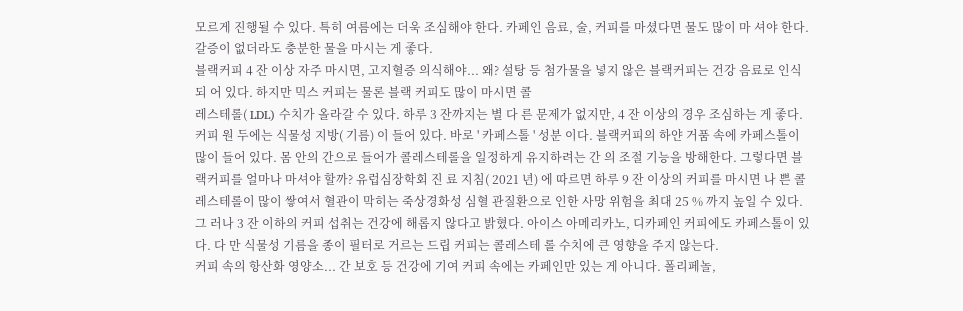모르게 진행될 수 있다. 특히 여름에는 더욱 조심해야 한다. 카페인 음료, 술, 커피를 마셨다면 물도 많이 마 셔야 한다. 갈증이 없더라도 충분한 물을 마시는 게 좋다.
블랙커피 4 잔 이상 자주 마시면, 고지혈증 의식해야... 왜? 설탕 등 첨가물을 넣지 않은 블랙커피는 건강 음료로 인식되 어 있다. 하지만 믹스 커피는 물론 블랙 커피도 많이 마시면 콜
레스테롤( LDL) 수치가 올라갈 수 있다. 하루 3 잔까지는 별 다 른 문제가 없지만, 4 잔 이상의 경우 조심하는 게 좋다. 커피 원 두에는 식물성 지방( 기름) 이 들어 있다. 바로 ' 카페스톨 ' 성분 이다. 블랙커피의 하얀 거품 속에 카페스톨이 많이 들어 있다. 몸 안의 간으로 들어가 콜레스테롤을 일정하게 유지하려는 간 의 조절 기능을 방해한다. 그렇다면 블랙커피를 얼마나 마셔야 할까? 유럽심장학회 진 료 지침( 2021 년) 에 따르면 하루 9 잔 이상의 커피를 마시면 나 쁜 콜레스테롤이 많이 쌓여서 혈관이 막히는 죽상경화성 심혈 관질환으로 인한 사망 위험을 최대 25 % 까지 높일 수 있다. 그 러나 3 잔 이하의 커피 섭취는 건강에 해롭지 않다고 밝혔다. 아이스 아메리카노, 디카페인 커피에도 카페스톨이 있다. 다 만 식물성 기름을 종이 필터로 거르는 드립 커피는 콜레스테 롤 수치에 큰 영향을 주지 않는다.
커피 속의 항산화 영양소... 간 보호 등 건강에 기여 커피 속에는 카페인만 있는 게 아니다. 폴리페놀,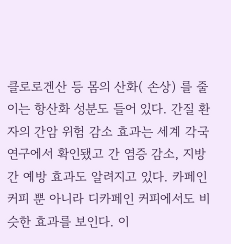클로로겐산 등 몸의 산화( 손상) 를 줄이는 항산화 성분도 들어 있다. 간질 환자의 간암 위험 감소 효과는 세계 각국 연구에서 확인됐고 간 염증 감소, 지방간 예방 효과도 알려지고 있다. 카페인 커피 뿐 아니라 디카페인 커피에서도 비슷한 효과를 보인다. 이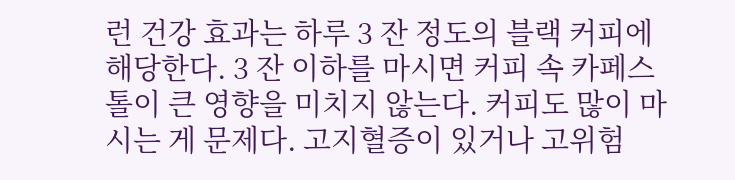런 건강 효과는 하루 3 잔 정도의 블랙 커피에 해당한다. 3 잔 이하를 마시면 커피 속 카페스톨이 큰 영향을 미치지 않는다. 커피도 많이 마시는 게 문제다. 고지혈증이 있거나 고위험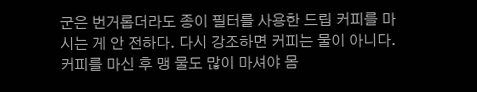군은 번거롭더라도 종이 필터를 사용한 드립 커피를 마시는 게 안 전하다. 다시 강조하면 커피는 물이 아니다. 커피를 마신 후 맹 물도 많이 마셔야 몸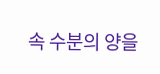속 수분의 양을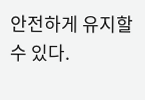안전하게 유지할 수 있다.